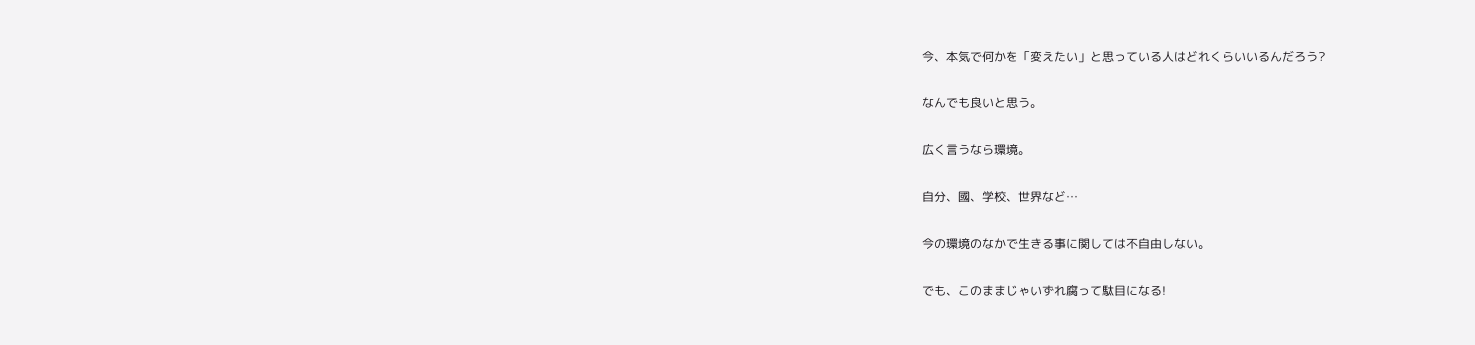今、本気で何かを「変えたい」と思っている人はどれくらいいるんだろう?

なんでも良いと思う。

広く言うなら環境。

自分、國、学校、世界など…

今の環境のなかで生きる事に関しては不自由しない。

でも、このままじゃいずれ腐って駄目になる!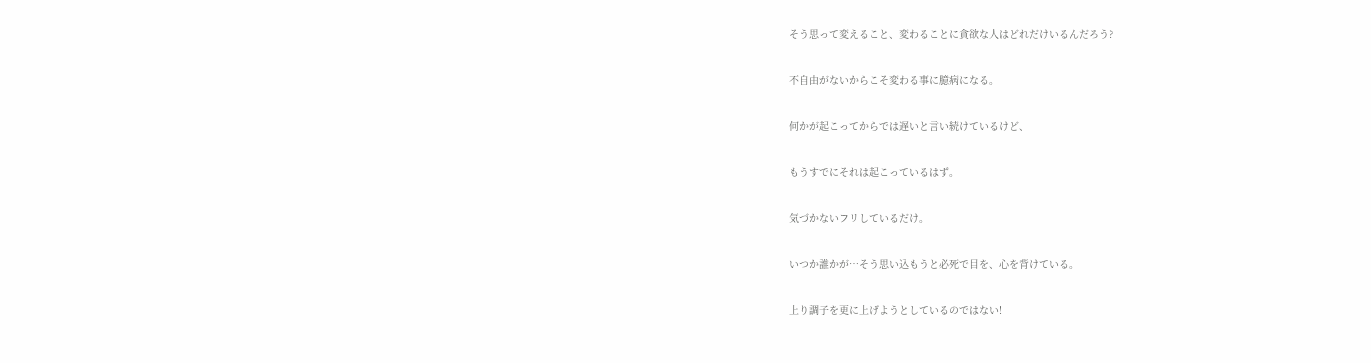そう思って変えること、変わることに貪欲な人はどれだけいるんだろう?

不自由がないからこそ変わる事に臆病になる。

何かが起こってからでは遅いと言い続けているけど、

もうすでにそれは起こっているはず。

気づかないフリしているだけ。

いつか誰かが…そう思い込もうと必死で目を、心を背けている。

上り調子を更に上げようとしているのではない!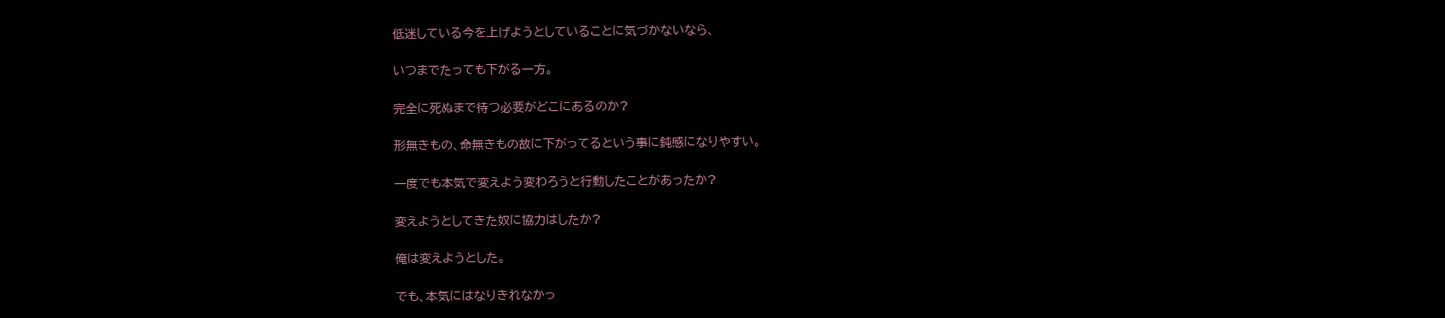低迷している今を上げようとしていることに気づかないなら、

いつまでたっても下がる一方。

完全に死ぬまで待つ必要がどこにあるのか?

形無きもの、命無きもの故に下がってるという事に鈍感になりやすい。

一度でも本気で変えよう変わろうと行動したことがあったか?

変えようとしてきた奴に協力はしたか?

俺は変えようとした。

でも、本気にはなりきれなかっ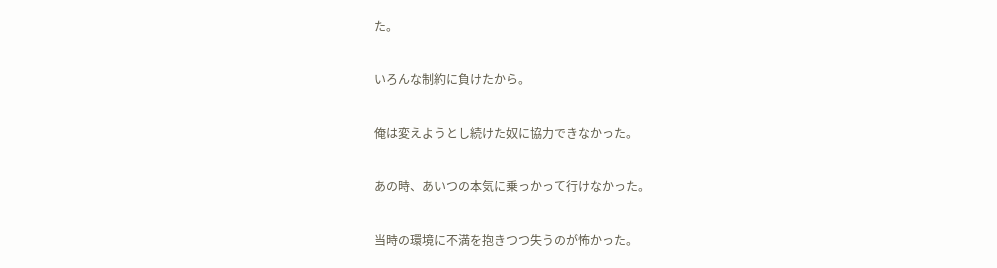た。

いろんな制約に負けたから。

俺は変えようとし続けた奴に協力できなかった。

あの時、あいつの本気に乗っかって行けなかった。

当時の環境に不満を抱きつつ失うのが怖かった。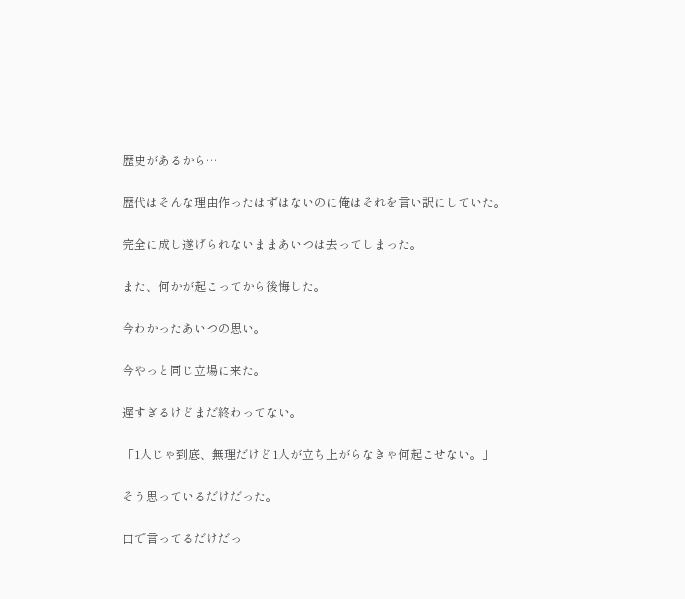歴史があるから…

歴代はそんな理由作ったはずはないのに俺はそれを言い訳にしていた。

完全に成し遂げられないままあいつは去ってしまった。

また、何かが起こってから後悔した。

今わかったあいつの思い。

今やっと同じ立場に来た。

遅すぎるけどまだ終わってない。

「1人じゃ到底、無理だけど1人が立ち上がらなきゃ何起こせない。」

そう思っているだけだった。

口で言ってるだけだっ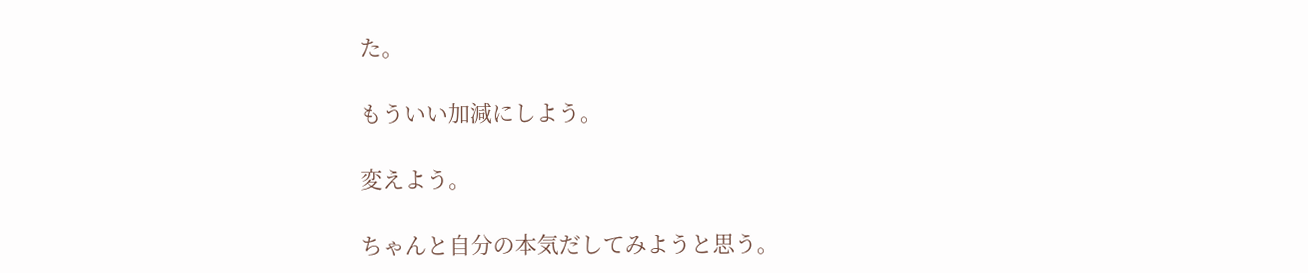た。

もういい加減にしよう。

変えよう。

ちゃんと自分の本気だしてみようと思う。